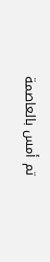تم أمس بالعاصمة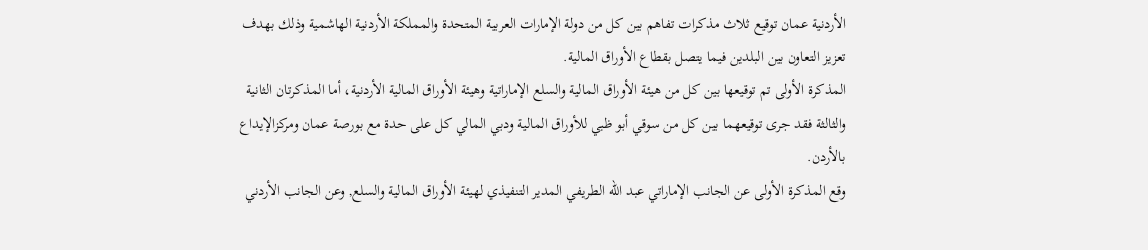الأردنية عمان توقيع ثلاث مذكرات تفاهم بين كل من دولة الإمارات العربية المتحدة والمملكة الأردنية الهاشمية وذلك بهدف تعزيز التعاون بين البلدين فيما يتصل بقطاع الأوراق المالية.
المذكرة الأولى تم توقيعها بين كل من هيئة الأوراق المالية والسلع الإماراتية وهيئة الأوراق المالية الأردنية، أما المذكرتان الثانية والثالثة فقد جرى توقيعهما بين كل من سوقي أبو ظبي للأوراق المالية ودبي المالي كل على حدة مع بورصة عمان ومركزالإيداع بالأردن.
وقع المذكرة الأولى عن الجانب الإماراتي عبد الله الطريفي المدير التنفيذي لهيئة الأوراق المالية والسلع, وعن الجانب الأردني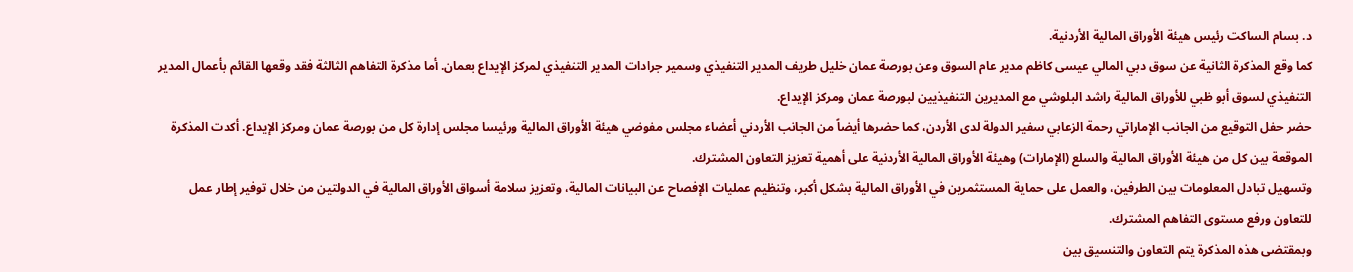د. بسام الساكت رئيس هيئة الأوراق المالية الأردنية.
كما وقع المذكرة الثانية عن سوق دبي المالي عيسى كاظم مدير عام السوق وعن بورصة عمان خليل طريف المدير التنفيذي وسمير جرادات المدير التنفيذي لمركز الإيداع بعمان. أما مذكرة التفاهم الثالثة فقد وقعها القائم بأعمال المدير التنفيذي لسوق أبو ظبي للأوراق المالية راشد البلوشي مع المديرين التنفيذيين لبورصة عمان ومركز الإيداع.
حضر حفل التوقيع من الجانب الإماراتي رحمة الزعابي سفير الدولة لدى الأردن، كما حضرها أيضاً من الجانب الأردني أعضاء مجلس مفوضي هيئة الأوراق المالية ورئيسا مجلس إدارة كل من بورصة عمان ومركز الإيداع. أكدت المذكرة الموقعة بين كل من هيئة الأوراق المالية والسلع (الإمارات) وهيئة الأوراق المالية الأردنية على أهمية تعزيز التعاون المشترك.
وتسهيل تبادل المعلومات بين الطرفين، والعمل على حماية المستثمرين في الأوراق المالية بشكل أكبر، وتنظيم عمليات الإفصاح عن البيانات المالية، وتعزيز سلامة أسواق الأوراق المالية في الدولتين من خلال توفير إطار عمل للتعاون ورفع مستوى التفاهم المشترك.
وبمقتضى هذه المذكرة يتم التعاون والتنسيق بين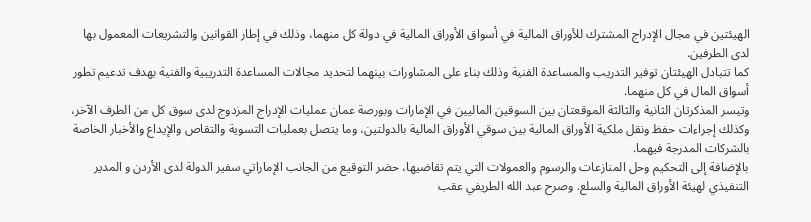الهيئتين في مجال الإدراج المشترك للأوراق المالية في أسواق الأوراق المالية في دولة كل منهما، وذلك في إطار القوانين والتشريعات المعمول بها لدى الطرفين.
كما تتبادل الهيئتان توفير التدريب والمساعدة الفنية وذلك بناء على المشاورات بينهما لتحديد مجالات المساعدة التدريبية والفنية بهدف تدعيم تطور أسواق المال في كل منهما.
وتيسر المذكرتان الثانية والثالثة الموقعتان بين السوقين الماليين في الإمارات وبورصة عمان عمليات الإدراج المزدوج لدى سوق كل من الطرف الآخر، وكذلك إجراءات حفظ ونقل ملكية الأوراق المالية بين سوقي الأوراق المالية بالدولتين، وما يتصل بعمليات التسوية والتقاص والإيداع والأخبار الخاصة بالشركات المدرجة فيهما.
بالإضافة إلى التحكيم وحل المنازعات والرسوم والعمولات التي يتم تقاضيها، حضر التوقيع من الجانب الإماراتي سفير الدولة لدى الأردن و المدير التنفيذي لهيئة الأوراق المالية والسلع. وصرح عبد الله الطريفي عقب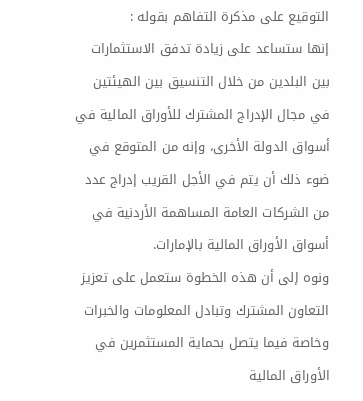التوقيع على مذكرة التفاهم بقوله :
إنها ستساعد على زيادة تدفق الاستثمارات بين البلدين من خلال التنسيق بين الهيئتين في مجال الإدراج المشترك للأوراق المالية في أسواق الدولة الأخرى، وإنه من المتوقع في ضوء ذلك أن يتم في الأجل القريب إدراج عدد من الشركات العامة المساهمة الأردنية في أسواق الأوراق المالية بالإمارات.
ونوه إلى أن هذه الخطوة ستعمل على تعزيز التعاون المشترك وتبادل المعلومات والخبرات وخاصة فيما يتصل بحماية المستثمرين في الأوراق المالية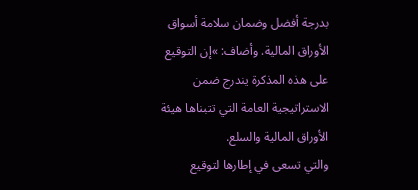بدرجة أفضل وضمان سلامة أسواق الأوراق المالية. وأضاف: »إن التوقيع على هذه المذكرة يندرج ضمن الاستراتيجية العامة التي تتبناها هيئة الأوراق المالية والسلع.
والتي تسعى في إطارها لتوقيع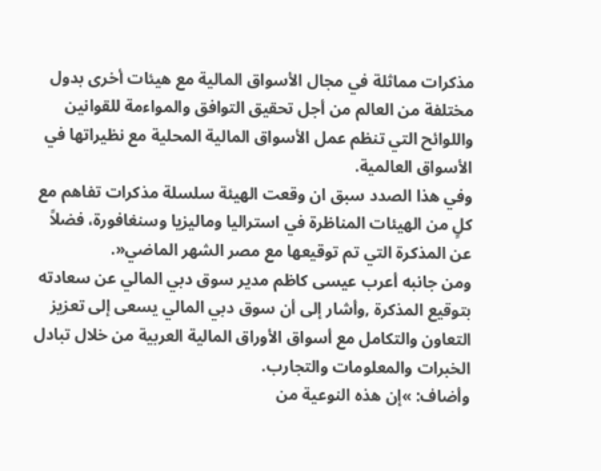مذكرات مماثلة في مجال الأسواق المالية مع هيئات أخرى بدول مختلفة من العالم من أجل تحقيق التوافق والمواءمة للقوانين واللوائح التي تنظم عمل الأسواق المالية المحلية مع نظيراتها في الأسواق العالمية.
وفي هذا الصدد سبق ان وقعت الهيئة سلسلة مذكرات تفاهم مع كلٍ من الهيئات المناظرة في استراليا وماليزيا وسنغافورة، فضلاً عن المذكرة التي تم توقيعها مع مصر الشهر الماضي«.
ومن جانبه أعرب عيسى كاظم مدير سوق دبي المالي عن سعادته بتوقيع المذكرة ,وأشار إلى أن سوق دبي المالي يسعى إلى تعزيز التعاون والتكامل مع أسواق الأوراق المالية العربية من خلال تبادل الخبرات والمعلومات والتجارب.
وأضاف: »إن هذه النوعية من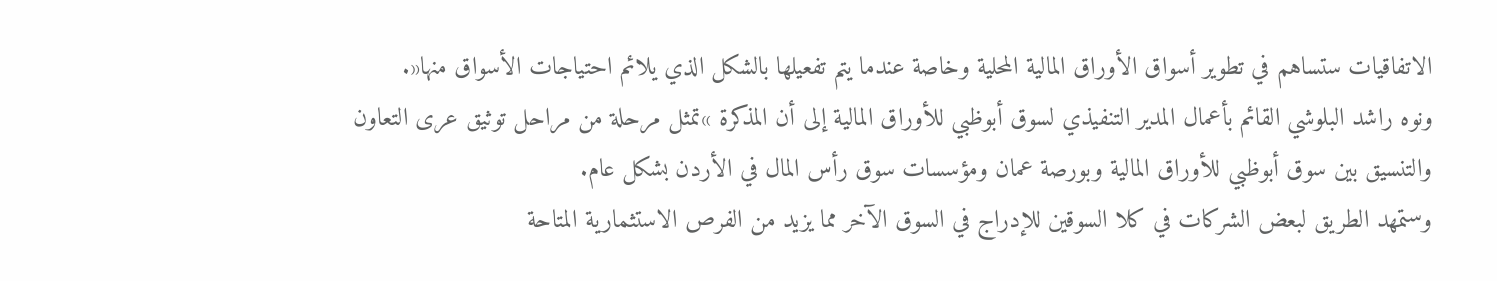الاتفاقيات ستساهم في تطوير أسواق الأوراق المالية المحلية وخاصة عندما يتم تفعيلها بالشكل الذي يلائم احتياجات الأسواق منها«.
ونوه راشد البلوشي القائم بأعمال المدير التنفيذي لسوق أبوظبي للأوراق المالية إلى أن المذكرة »تمثل مرحلة من مراحل توثيق عرى التعاون والتنسيق بين سوق أبوظبي للأوراق المالية وبورصة عمان ومؤسسات سوق رأس المال في الأردن بشكل عام.
وستمهد الطريق لبعض الشركات في كلا السوقين للإدراج في السوق الآخر مما يزيد من الفرص الاستثمارية المتاحة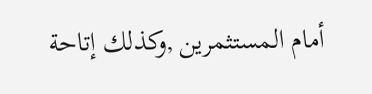أمام المستثمرين ,وكذلك إتاحة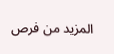المزيد من فرص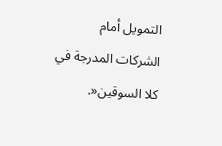التمويل أمام الشركات المدرجة في كلا السوقين«.